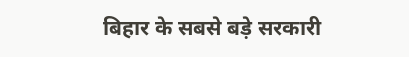बिहार के सबसे बड़े सरकारी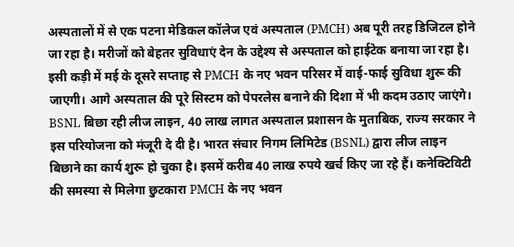अस्पतालों में से एक पटना मेडिकल कॉलेज एवं अस्पताल (PMCH) अब पूरी तरह डिजिटल होने जा रहा है। मरीजों को बेहतर सुविधाएं देन के उद्देश्य से अस्पताल को हाईटेक बनाया जा रहा है। इसी कड़ी में मई के दूसरे सप्ताह से PMCH के नए भवन परिसर में वाई-फाई सुविधा शुरू की जाएगी। आगे अस्पताल की पूरे सिस्टम को पेपरलेस बनाने की दिशा में भी कदम उठाए जाएंगे। BSNL बिछा रही लीज लाइन, 40 लाख लागत अस्पताल प्रशासन के मुताबिक, राज्य सरकार ने इस परियोजना को मंजूरी दे दी है। भारत संचार निगम लिमिटेड (BSNL) द्वारा लीज लाइन बिछाने का कार्य शुरू हो चुका है। इसमें करीब 40 लाख रुपये खर्च किए जा रहे हैं। कनेक्टिविटी की समस्या से मिलेगा छुटकारा PMCH के नए भवन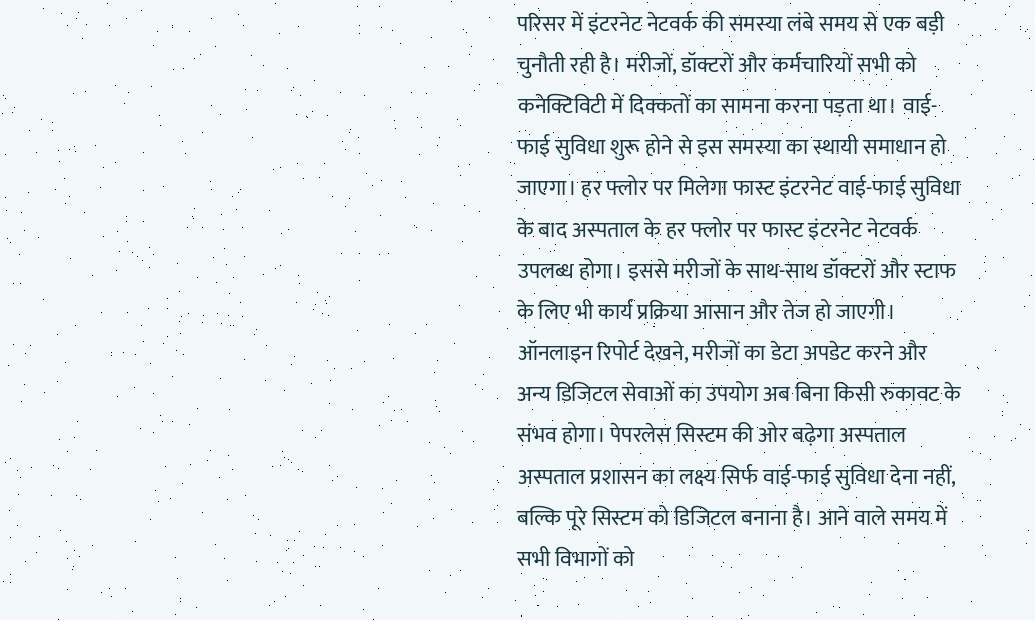परिसर में इंटरनेट नेटवर्क की समस्या लंबे समय से एक बड़ी चुनौती रही है। मरीजों, डॉक्टरों और कर्मचारियों सभी को कनेक्टिविटी में दिक्कतों का सामना करना पड़ता था। वाई-फाई सुविधा शुरू होने से इस समस्या का स्थायी समाधान हो जाएगा। हर फ्लोर पर मिलेगा फास्ट इंटरनेट वाई-फाई सुविधा के बाद अस्पताल के हर फ्लोर पर फास्ट इंटरनेट नेटवर्क उपलब्ध होगा। इससे मरीजों के साथ-साथ डॉक्टरों और स्टाफ के लिए भी कार्य प्रक्रिया आसान और तेज हो जाएगी। ऑनलाइन रिपोर्ट देखने, मरीजों का डेटा अपडेट करने और अन्य डिजिटल सेवाओं का उपयोग अब बिना किसी रुकावट के संभव होगा। पेपरलेस सिस्टम की ओर बढ़ेगा अस्पताल अस्पताल प्रशासन का लक्ष्य सिर्फ वाई-फाई सुविधा देना नहीं, बल्कि पूरे सिस्टम को डिजिटल बनाना है। आने वाले समय में सभी विभागों को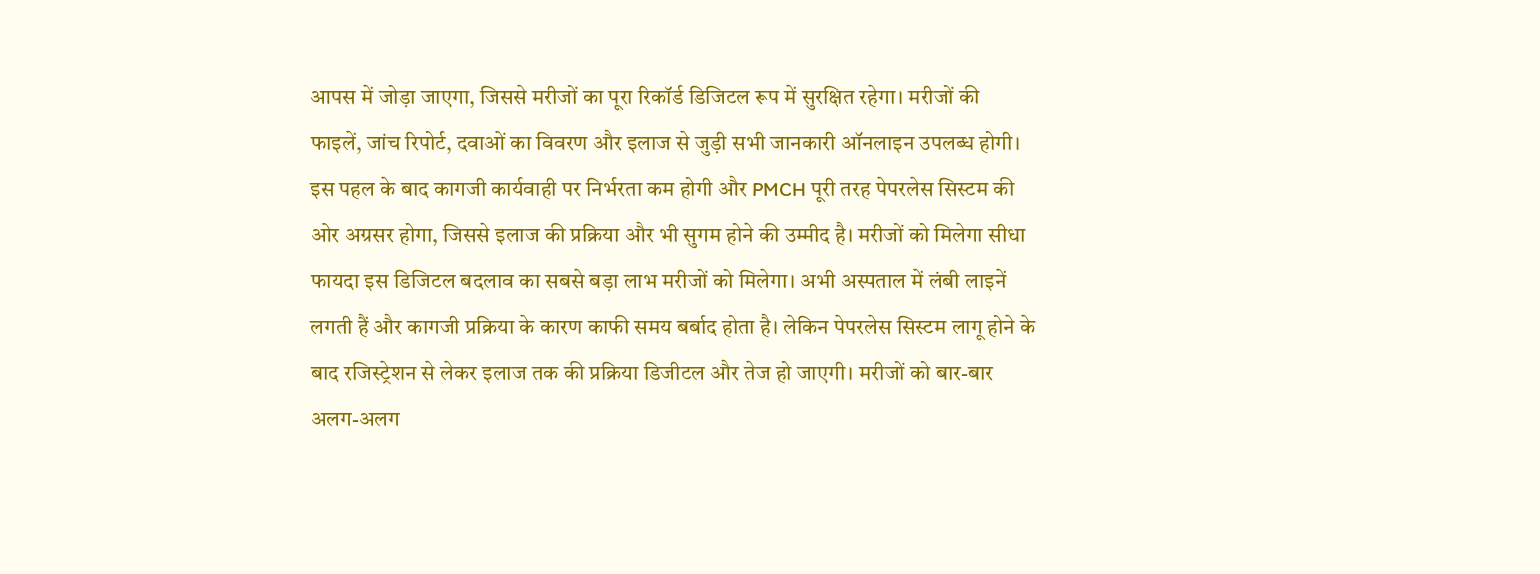आपस में जोड़ा जाएगा, जिससे मरीजों का पूरा रिकॉर्ड डिजिटल रूप में सुरक्षित रहेगा। मरीजों की फाइलें, जांच रिपोर्ट, दवाओं का विवरण और इलाज से जुड़ी सभी जानकारी ऑनलाइन उपलब्ध होगी। इस पहल के बाद कागजी कार्यवाही पर निर्भरता कम होगी और PMCH पूरी तरह पेपरलेस सिस्टम की ओर अग्रसर होगा, जिससे इलाज की प्रक्रिया और भी सुगम होने की उम्मीद है। मरीजों को मिलेगा सीधा फायदा इस डिजिटल बदलाव का सबसे बड़ा लाभ मरीजों को मिलेगा। अभी अस्पताल में लंबी लाइनें लगती हैं और कागजी प्रक्रिया के कारण काफी समय बर्बाद होता है। लेकिन पेपरलेस सिस्टम लागू होने के बाद रजिस्ट्रेशन से लेकर इलाज तक की प्रक्रिया डिजीटल और तेज हो जाएगी। मरीजों को बार-बार अलग-अलग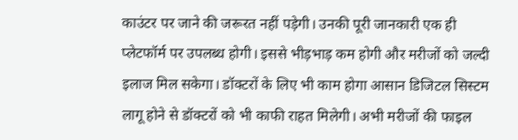काउंटर पर जाने की जरूरत नहीं पड़ेगी। उनकी पूरी जानकारी एक ही प्लेटफॉर्म पर उपलब्ध होगी। इससे भीड़भाड़ कम होगी और मरीजों को जल्दी इलाज मिल सकेगा। डॉक्टरों के लिए भी काम होगा आसान डिजिटल सिस्टम लागू होने से डॉक्टरों को भी काफी राहत मिलेगी। अभी मरीजों की फाइल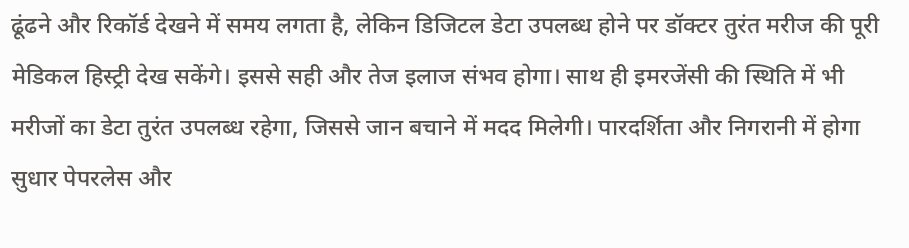ढूंढने और रिकॉर्ड देखने में समय लगता है, लेकिन डिजिटल डेटा उपलब्ध होने पर डॉक्टर तुरंत मरीज की पूरी मेडिकल हिस्ट्री देख सकेंगे। इससे सही और तेज इलाज संभव होगा। साथ ही इमरजेंसी की स्थिति में भी मरीजों का डेटा तुरंत उपलब्ध रहेगा, जिससे जान बचाने में मदद मिलेगी। पारदर्शिता और निगरानी में होगा सुधार पेपरलेस और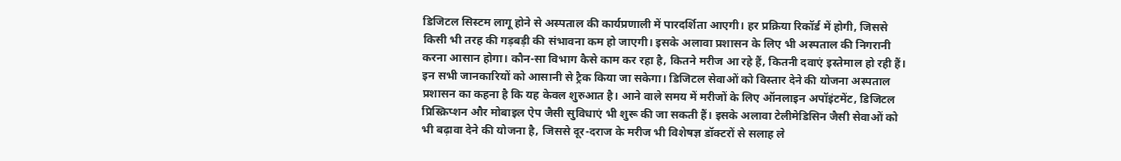डिजिटल सिस्टम लागू होने से अस्पताल की कार्यप्रणाली में पारदर्शिता आएगी। हर प्रक्रिया रिकॉर्ड में होगी, जिससे किसी भी तरह की गड़बड़ी की संभावना कम हो जाएगी। इसके अलावा प्रशासन के लिए भी अस्पताल की निगरानी करना आसान होगा। कौन-सा विभाग कैसे काम कर रहा है, कितने मरीज आ रहे हैं, कितनी दवाएं इस्तेमाल हो रही हैं। इन सभी जानकारियों को आसानी से ट्रैक किया जा सकेगा। डिजिटल सेवाओं को विस्तार देने की योजना अस्पताल प्रशासन का कहना है कि यह केवल शुरुआत है। आने वाले समय में मरीजों के लिए ऑनलाइन अपॉइंटमेंट, डिजिटल प्रिस्क्रिप्शन और मोबाइल ऐप जैसी सुविधाएं भी शुरू की जा सकती हैं। इसके अलावा टेलीमेडिसिन जैसी सेवाओं को भी बढ़ावा देने की योजना है, जिससे दूर-दराज के मरीज भी विशेषज्ञ डॉक्टरों से सलाह ले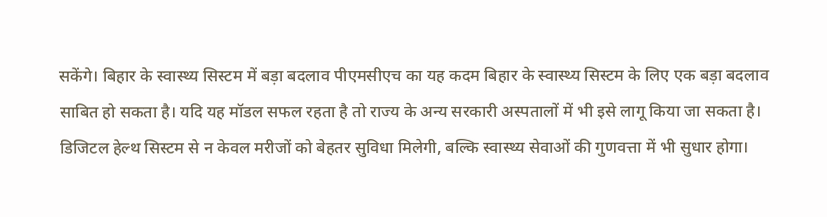सकेंगे। बिहार के स्वास्थ्य सिस्टम में बड़ा बदलाव पीएमसीएच का यह कदम बिहार के स्वास्थ्य सिस्टम के लिए एक बड़ा बदलाव साबित हो सकता है। यदि यह मॉडल सफल रहता है तो राज्य के अन्य सरकारी अस्पतालों में भी इसे लागू किया जा सकता है। डिजिटल हेल्थ सिस्टम से न केवल मरीजों को बेहतर सुविधा मिलेगी, बल्कि स्वास्थ्य सेवाओं की गुणवत्ता में भी सुधार होगा।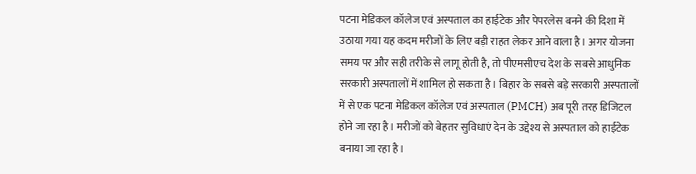पटना मेडिकल कॉलेज एवं अस्पताल का हाईटेक और पेपरलेस बनने की दिशा में उठाया गया यह कदम मरीजों के लिए बड़ी राहत लेकर आने वाला है। अगर योजना समय पर और सही तरीके से लागू होती है, तो पीएमसीएच देश के सबसे आधुनिक सरकारी अस्पतालों में शामिल हो सकता है। बिहार के सबसे बड़े सरकारी अस्पतालों में से एक पटना मेडिकल कॉलेज एवं अस्पताल (PMCH) अब पूरी तरह डिजिटल होने जा रहा है। मरीजों को बेहतर सुविधाएं देन के उद्देश्य से अस्पताल को हाईटेक बनाया जा रहा है।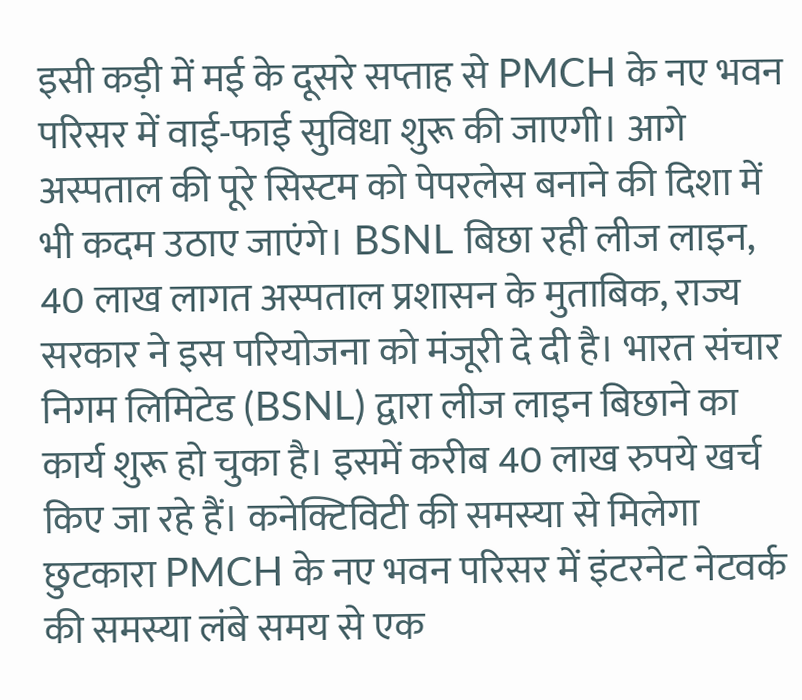इसी कड़ी में मई के दूसरे सप्ताह से PMCH के नए भवन परिसर में वाई-फाई सुविधा शुरू की जाएगी। आगे अस्पताल की पूरे सिस्टम को पेपरलेस बनाने की दिशा में भी कदम उठाए जाएंगे। BSNL बिछा रही लीज लाइन, 40 लाख लागत अस्पताल प्रशासन के मुताबिक, राज्य सरकार ने इस परियोजना को मंजूरी दे दी है। भारत संचार निगम लिमिटेड (BSNL) द्वारा लीज लाइन बिछाने का कार्य शुरू हो चुका है। इसमें करीब 40 लाख रुपये खर्च किए जा रहे हैं। कनेक्टिविटी की समस्या से मिलेगा छुटकारा PMCH के नए भवन परिसर में इंटरनेट नेटवर्क की समस्या लंबे समय से एक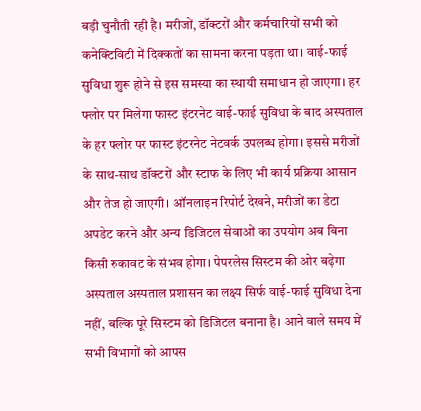बड़ी चुनौती रही है। मरीजों, डॉक्टरों और कर्मचारियों सभी को कनेक्टिविटी में दिक्कतों का सामना करना पड़ता था। वाई-फाई सुविधा शुरू होने से इस समस्या का स्थायी समाधान हो जाएगा। हर फ्लोर पर मिलेगा फास्ट इंटरनेट वाई-फाई सुविधा के बाद अस्पताल के हर फ्लोर पर फास्ट इंटरनेट नेटवर्क उपलब्ध होगा। इससे मरीजों के साथ-साथ डॉक्टरों और स्टाफ के लिए भी कार्य प्रक्रिया आसान और तेज हो जाएगी। ऑनलाइन रिपोर्ट देखने, मरीजों का डेटा अपडेट करने और अन्य डिजिटल सेवाओं का उपयोग अब बिना किसी रुकावट के संभव होगा। पेपरलेस सिस्टम की ओर बढ़ेगा अस्पताल अस्पताल प्रशासन का लक्ष्य सिर्फ वाई-फाई सुविधा देना नहीं, बल्कि पूरे सिस्टम को डिजिटल बनाना है। आने वाले समय में सभी विभागों को आपस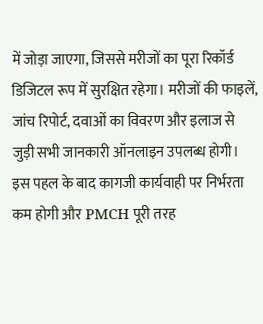में जोड़ा जाएगा, जिससे मरीजों का पूरा रिकॉर्ड डिजिटल रूप में सुरक्षित रहेगा। मरीजों की फाइलें, जांच रिपोर्ट, दवाओं का विवरण और इलाज से जुड़ी सभी जानकारी ऑनलाइन उपलब्ध होगी। इस पहल के बाद कागजी कार्यवाही पर निर्भरता कम होगी और PMCH पूरी तरह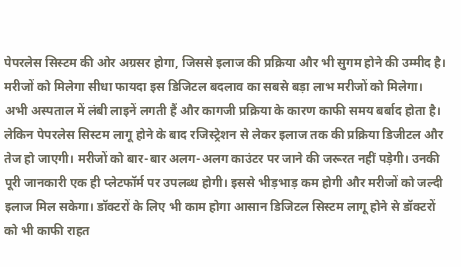पेपरलेस सिस्टम की ओर अग्रसर होगा, जिससे इलाज की प्रक्रिया और भी सुगम होने की उम्मीद है। मरीजों को मिलेगा सीधा फायदा इस डिजिटल बदलाव का सबसे बड़ा लाभ मरीजों को मिलेगा। अभी अस्पताल में लंबी लाइनें लगती हैं और कागजी प्रक्रिया के कारण काफी समय बर्बाद होता है। लेकिन पेपरलेस सिस्टम लागू होने के बाद रजिस्ट्रेशन से लेकर इलाज तक की प्रक्रिया डिजीटल और तेज हो जाएगी। मरीजों को बार-बार अलग-अलग काउंटर पर जाने की जरूरत नहीं पड़ेगी। उनकी पूरी जानकारी एक ही प्लेटफॉर्म पर उपलब्ध होगी। इससे भीड़भाड़ कम होगी और मरीजों को जल्दी इलाज मिल सकेगा। डॉक्टरों के लिए भी काम होगा आसान डिजिटल सिस्टम लागू होने से डॉक्टरों को भी काफी राहत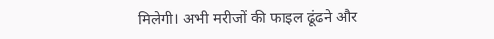मिलेगी। अभी मरीजों की फाइल ढूंढने और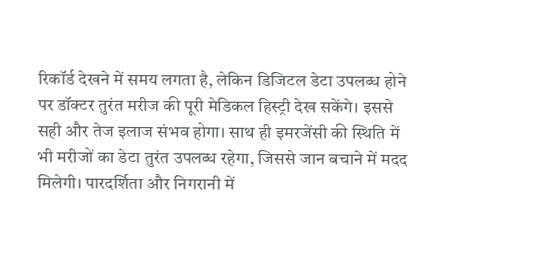रिकॉर्ड देखने में समय लगता है, लेकिन डिजिटल डेटा उपलब्ध होने पर डॉक्टर तुरंत मरीज की पूरी मेडिकल हिस्ट्री देख सकेंगे। इससे सही और तेज इलाज संभव होगा। साथ ही इमरजेंसी की स्थिति में भी मरीजों का डेटा तुरंत उपलब्ध रहेगा, जिससे जान बचाने में मदद मिलेगी। पारदर्शिता और निगरानी में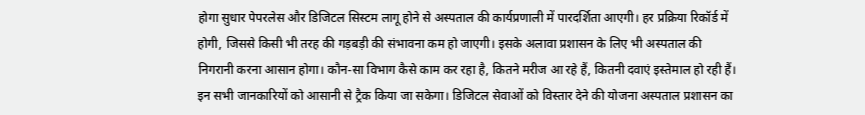होगा सुधार पेपरलेस और डिजिटल सिस्टम लागू होने से अस्पताल की कार्यप्रणाली में पारदर्शिता आएगी। हर प्रक्रिया रिकॉर्ड में होगी, जिससे किसी भी तरह की गड़बड़ी की संभावना कम हो जाएगी। इसके अलावा प्रशासन के लिए भी अस्पताल की निगरानी करना आसान होगा। कौन-सा विभाग कैसे काम कर रहा है, कितने मरीज आ रहे हैं, कितनी दवाएं इस्तेमाल हो रही हैं। इन सभी जानकारियों को आसानी से ट्रैक किया जा सकेगा। डिजिटल सेवाओं को विस्तार देने की योजना अस्पताल प्रशासन का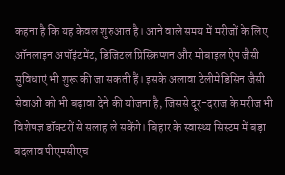कहना है कि यह केवल शुरुआत है। आने वाले समय में मरीजों के लिए ऑनलाइन अपॉइंटमेंट, डिजिटल प्रिस्क्रिप्शन और मोबाइल ऐप जैसी सुविधाएं भी शुरू की जा सकती हैं। इसके अलावा टेलीमेडिसिन जैसी सेवाओं को भी बढ़ावा देने की योजना है, जिससे दूर-दराज के मरीज भी विशेषज्ञ डॉक्टरों से सलाह ले सकेंगे। बिहार के स्वास्थ्य सिस्टम में बड़ा बदलाव पीएमसीएच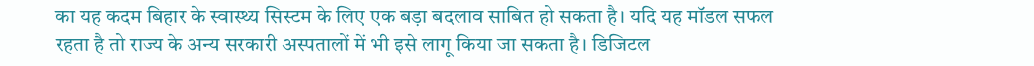का यह कदम बिहार के स्वास्थ्य सिस्टम के लिए एक बड़ा बदलाव साबित हो सकता है। यदि यह मॉडल सफल रहता है तो राज्य के अन्य सरकारी अस्पतालों में भी इसे लागू किया जा सकता है। डिजिटल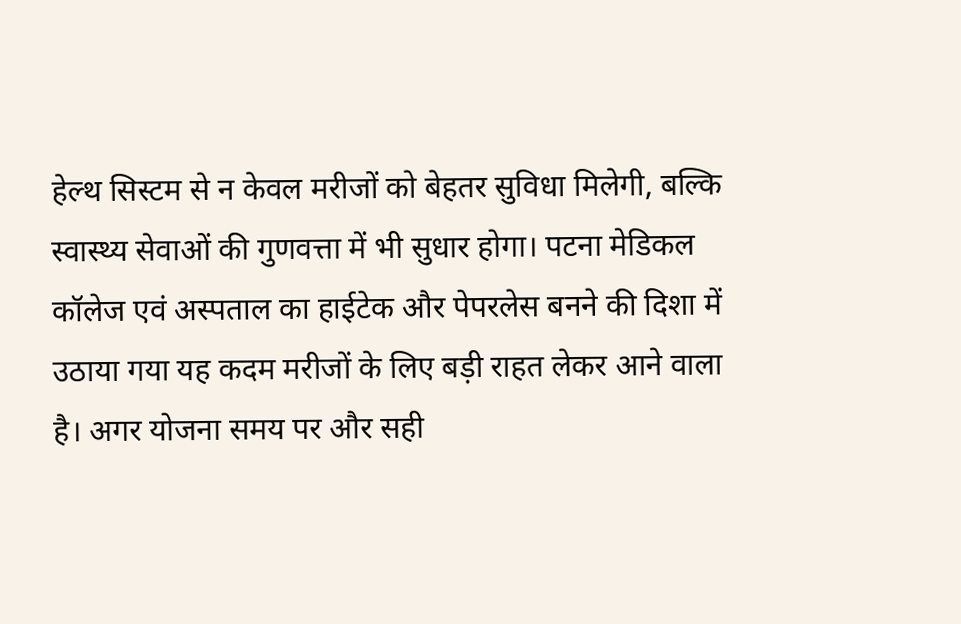हेल्थ सिस्टम से न केवल मरीजों को बेहतर सुविधा मिलेगी, बल्कि स्वास्थ्य सेवाओं की गुणवत्ता में भी सुधार होगा। पटना मेडिकल कॉलेज एवं अस्पताल का हाईटेक और पेपरलेस बनने की दिशा में उठाया गया यह कदम मरीजों के लिए बड़ी राहत लेकर आने वाला है। अगर योजना समय पर और सही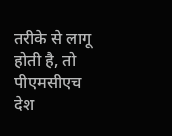तरीके से लागू होती है, तो पीएमसीएच देश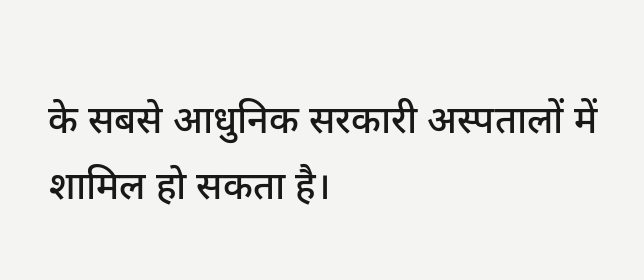के सबसे आधुनिक सरकारी अस्पतालों में शामिल हो सकता है।